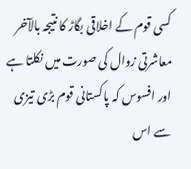کسی قوم کے اخلاقی بگاڑ کا نتیجہ بالآخر معاشرتی زوال کی صورت میں نکلتا ہے اور افسوس کہ پاکستانی قوم بڑی تیزی سے اس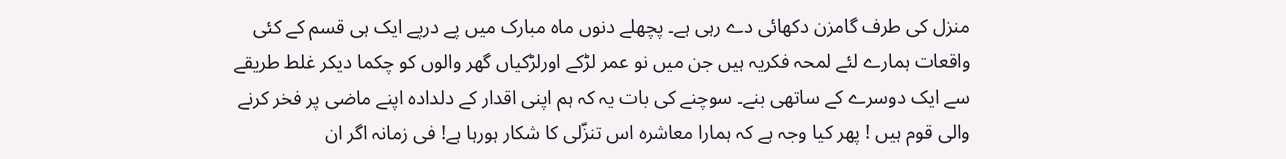منزل کی طرف گامزن دکھائی دے رہی ہے۔ پچھلے دنوں ماہ مبارک میں پے درپے ایک ہی قسم کے کئی واقعات ہمارے لئے لمحہ فکریہ ہیں جن میں نو عمر لڑکے اورلڑکیاں گھر والوں کو چکما دیکر غلط طریقے سے ایک دوسرے کے ساتھی بنے۔ سوچنے کی بات یہ کہ ہم اپنی اقدار کے دلدادہ اپنے ماضی پر فخر کرنے والی قوم ہیں ! پھر کیا وجہ ہے کہ ہمارا معاشرہ اس تنزّلی کا شکار ہورہا ہے! فی زمانہ اگر ان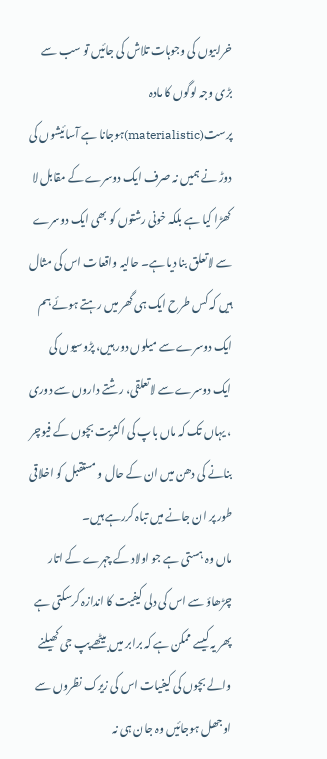خرابیوں کی وجوہات تلاش کی جائیں تو سب سے بڑی وجہ لوگوں کا مادہ پرست(materialistic)ہوجانا ہے آسائیشوں کی دوڑ نے ہمیں نہ صرف ایک دوسرے کے مقابل لا کھڑا کیا ہے بلکہ خونی رشتوں کو بھی ایک دوسرے سے لاتعلق بنا دیا ہے۔ حالیہ واقعات اس کی مثال ہیں کہ کس طرح ایک ہی گھر میں رہتے ہوئے ہم ایک دوسرے سے میلوں دور ہیں، پڑوسیوں کی ایک دوسرے سے لاتعلقی، رشتے داروں سے دوری ، یہاں تک کہ ماں باپ کی اکثریت بچوں کے فیوچر بنانے کی دھن میں ان کے حال و مستقبل کو اخلاقی طور پر ان جانے میں تباہ کررہے ہیں۔
ماں وہ ہستی ہے جو اولاد کے چہرے کے اتار چڑھاؤ سے اس کی دلی کیفیت کا اندازہ کرسکتی ہے پھر یہ کیسے ممکن ہے کہ برابر میں بیٹھے پپ جی کھیلنے والے بچوں کی کیفیات اس کی زیرک نظروں سے اوجھل ہوجائیں وہ جان ہی نہ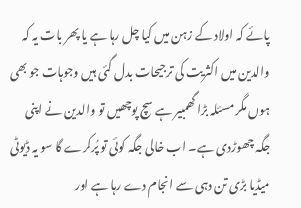پائے کہ اولاد کے زہن میں کیا چل رہا ہے یا پھر بات یہ کہ والدین میں اکثریت کی ترجیحات بدل گئی ہیں وجوہات جو بھی ہوں مگر مسئلہ بڑا گھمبیر ہے سچ پوچھیں تو والدین نے اپنی جگہ چھوڑدی ہے۔ اب خالی جگہ کوئی تو پُرکرے گا سو یہ ڈیوٹی میڈیا بڑی تن دہی سے انجام دے رہا ہے اور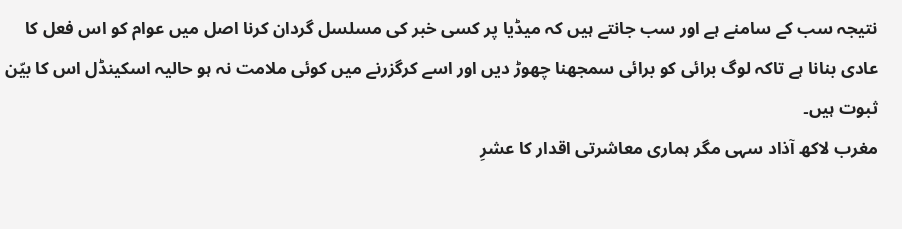نتیجہ سب کے سامنے ہے اور سب جانتے ہیں کہ میڈیا پر کسی خبر کی مسلسل گردان کرنا اصل میں عوام کو اس فعل کا عادی بنانا ہے تاکہ لوگ برائی کو برائی سمجھنا چھوڑ دیں اور اسے کرگزرنے میں کوئی ملامت نہ ہو حالیہ اسکینڈل اس کا بیّن ثبوت ہیں۔
مغرب لاکھ آذاد سہی مگر ہماری معاشرتی اقدار کا عشرِ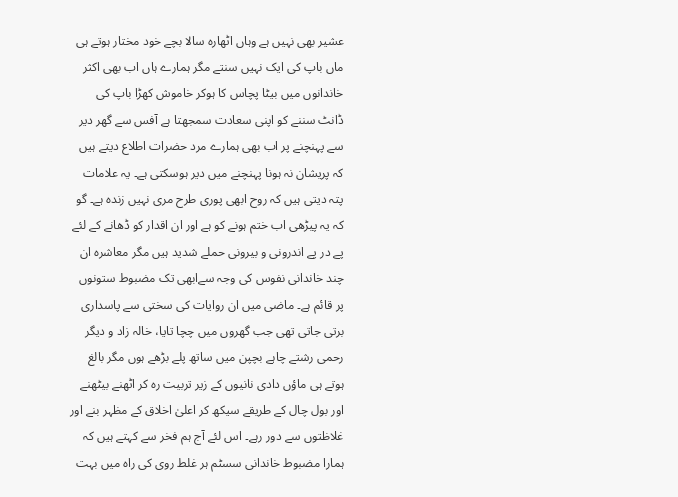عشیر بھی نہیں ہے وہاں اٹھارہ سالا بچے خود مختار ہوتے ہی ماں باپ کی ایک نہیں سنتے مگر ہمارے ہاں اب بھی اکثر خاندانوں میں بیٹا پچاس کا ہوکر خاموش کھڑا باپ کی ڈانٹ سننے کو اپنی سعادت سمجھتا ہے آفس سے گھر دیر سے پہنچنے پر اب بھی ہمارے مرد حضرات اطلاع دیتے ہیں کہ پریشان نہ ہونا پہنچنے میں دیر ہوسکتی ہے۔ یہ علامات پتہ دیتی ہیں کہ روح ابھی پوری طرح مری نہیں زندہ ہے۔ گو کہ یہ پیڑھی اب ختم ہونے کو ہے اور ان اقدار کو ڈھانے کے لئے پے در پے اندرونی و بیرونی حملے شدید ہیں مگر معاشرہ ان چند خاندانی نفوس کی وجہ سےابھی تک مضبوط ستونوں پر قائم ہے۔ ماضی میں ان روایات کی سختی سے پاسداری برتی جاتی تھی جب گھروں میں چچا تایا، خالہ زاد و دیگر رحمی رشتے چاہے بچپن میں ساتھ پلے بڑھے ہوں مگر بالغ ہوتے ہی ماؤں دادی نانیوں کے زیر تربیت رہ کر اٹھنے بیٹھنے اور بول چال کے طریقے سیکھ کر اعلیٰ اخلاق کے مظہر بنے اور غلاظتوں سے دور رہے۔ اس لئے آج ہم فخر سے کہتے ہیں کہ ہمارا مضبوط خاندانی سسٹم ہر غلط روی کی راہ میں بہت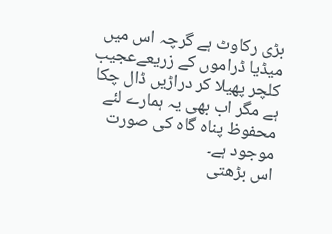بڑی رکاوٹ ہے گرچہ اس میں میڈیا ڈراموں کے زریعےعجیب کلچر پھیلا کر دراڑیں ڈال چکا ہے مگر اب بھی یہ ہمارے لئے محفوظ پناہ گاہ کی صورت موجود ہے۔
اس بڑھتی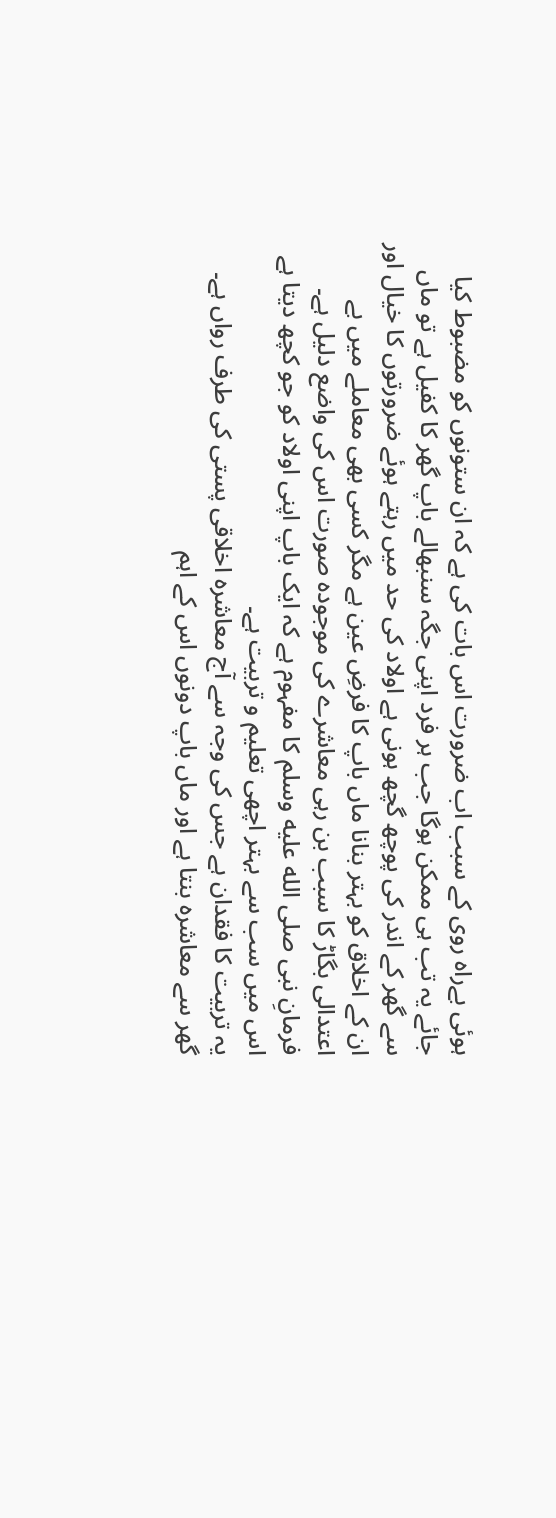ہوئی بےراہ روی کے سبب اب ضرورت اس بات کی ہے کہ ان ستونوں کو مضبوط کیا جائے یہ تب ہی ممکن ہوگا جب ہر فرد اپنی جگہ سنبھالے باپ گھر کا کفیل ہے تو ماں سے گھر کے اندر کی پوچھ گچھ ہونی ہے اولاد کی حد میں رہتے ہوئے ضرورتوں کا خیال اور ان کے اخلاق کو بہتر بنانا ماں باپ کا فرضِ عین ہے مگر کسی بھی معاملے میں بے اعتدالی بگاڑ کا سبب بن رہی معاشرے کی موجودہ صورت اس کی واضع دلیل ہے۔
فرمانِ نبی صلى الله عليه وسلم کا مفہوم ہے کہ ایک باپ اپنی اولاد کو جو کچھ دیتا ہے اس میں سب سے بہتر اچھی تعلیم و تربیت ہے۔
یہ تربیت کا فقدان ہے جس کی وجہ سے آج معاشرہ اخلاقی پستی کی طرف رواں ہے۔ گھر سے معاشرہ بنتا ہے اور ماں باپ دونوں اس کے اہم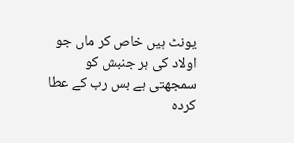یونٹ ہیں خاص کر ماں جو اولاد کی ہر جنبش کو سمجھتی ہے بس رب کے عطا کردہ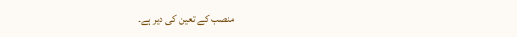منصب کے تعین کی دیر ہے۔